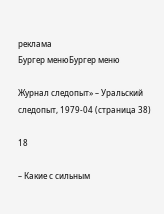реклама
Бургер менюБургер меню

Журнал следопыт» – Уральский следопыт, 1979-04 (страница 38)

18

– Какие с сильным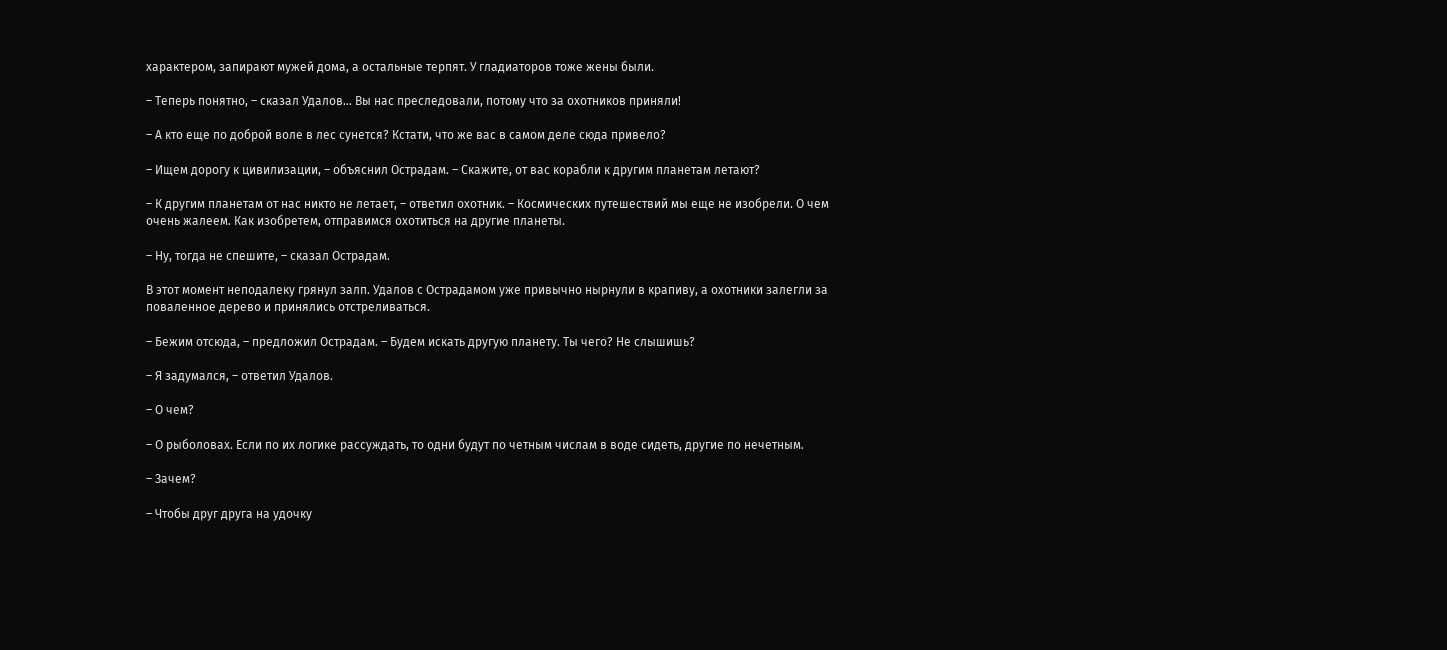характером, запирают мужей дома, а остальные терпят. У гладиаторов тоже жены были.

– Теперь понятно, – сказал Удалов… Вы нас преследовали, потому что за охотников приняли!

– А кто еще по доброй воле в лес сунется? Кстати, что же вас в самом деле сюда привело?

– Ищем дорогу к цивилизации, – объяснил Острадам. – Скажите, от вас корабли к другим планетам летают?

– К другим планетам от нас никто не летает, – ответил охотник. – Космических путешествий мы еще не изобрели. О чем очень жалеем. Как изобретем, отправимся охотиться на другие планеты.

– Ну, тогда не спешите, – сказал Острадам.

В этот момент неподалеку грянул залп. Удалов с Острадамом уже привычно нырнули в крапиву, а охотники залегли за поваленное дерево и принялись отстреливаться.

– Бежим отсюда, – предложил Острадам. – Будем искать другую планету. Ты чего? Не слышишь?

– Я задумался, – ответил Удалов.

– О чем?

– О рыболовах. Если по их логике рассуждать, то одни будут по четным числам в воде сидеть, другие по нечетным.

– Зачем?

– Чтобы друг друга на удочку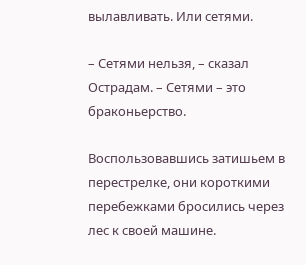вылавливать. Или сетями.

– Сетями нельзя, – сказал Острадам. – Сетями – это браконьерство.

Воспользовавшись затишьем в перестрелке, они короткими перебежками бросились через лес к своей машине.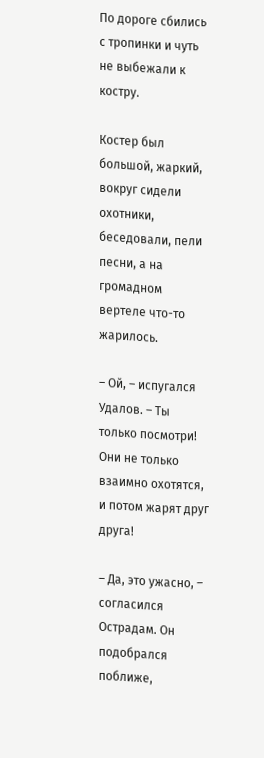По дороге сбились с тропинки и чуть не выбежали к костру.

Костер был большой, жаркий, вокруг сидели охотники, беседовали, пели песни, а на громадном вертеле что-то жарилось.

– Ой, – испугался Удалов. – Ты только посмотри! Они не только взаимно охотятся, и потом жарят друг друга!

– Да, это ужасно, – согласился Острадам. Он подобрался поближе,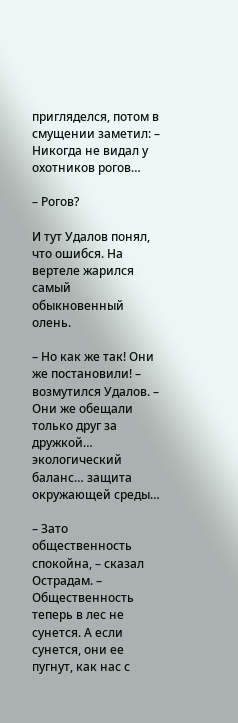пригляделся, потом в смущении заметил: – Никогда не видал у охотников рогов…

– Рогов?

И тут Удалов понял, что ошибся. На вертеле жарился самый обыкновенный олень.

– Но как же так! Они же постановили! – возмутился Удалов. – Они же обещали только друг за дружкой… экологический баланс… защита окружающей среды…

– Зато общественность спокойна, – сказал Острадам. – Общественность теперь в лес не сунется. А если сунется, они ее пугнут, как нас с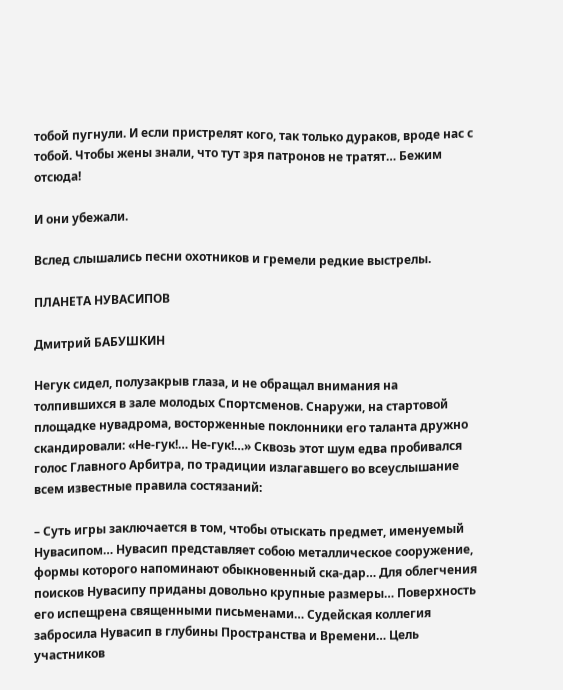тобой пугнули. И если пристрелят кого, так только дураков, вроде нас с тобой. Чтобы жены знали, что тут зря патронов не тратят… Бежим отсюда!

И они убежали.

Вслед слышались песни охотников и гремели редкие выстрелы.

ПЛАНЕТА НУВАСИПОВ

Дмитрий БАБУШКИН

Негук сидел, полузакрыв глаза, и не обращал внимания на толпившихся в зале молодых Спортсменов. Снаружи, на стартовой площадке нувадрома, восторженные поклонники его таланта дружно скандировали: «Не-гук!… Не-гук!…» Сквозь этот шум едва пробивался голос Главного Арбитра, по традиции излагавшего во всеуслышание всем известные правила состязаний:

– Суть игры заключается в том, чтобы отыскать предмет, именуемый Нувасипом… Нувасип представляет собою металлическое сооружение, формы которого напоминают обыкновенный ска-дар… Для облегчения поисков Нувасипу приданы довольно крупные размеры… Поверхность его испещрена священными письменами… Судейская коллегия забросила Нувасип в глубины Пространства и Времени… Цель участников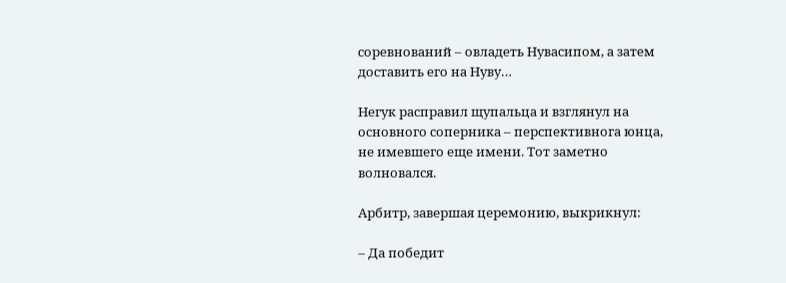соревнований – овладеть Нувасипом, а затем доставить его на Нуву…

Негук расправил щупальца и взглянул на основного соперника – перспективнога юнца, не имевшего еще имени. Тот заметно волновался.

Арбитр, завершая церемонию, выкрикнул:

– Да победит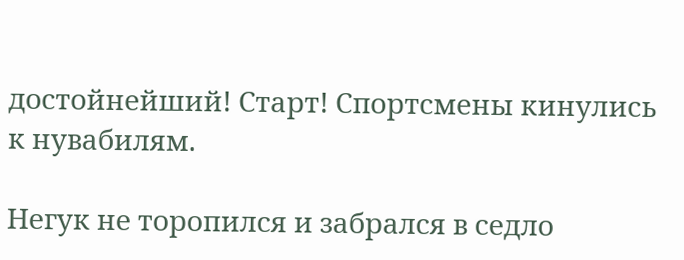достойнейший! Старт! Спортсмены кинулись к нувабилям.

Негук не торопился и забрался в седло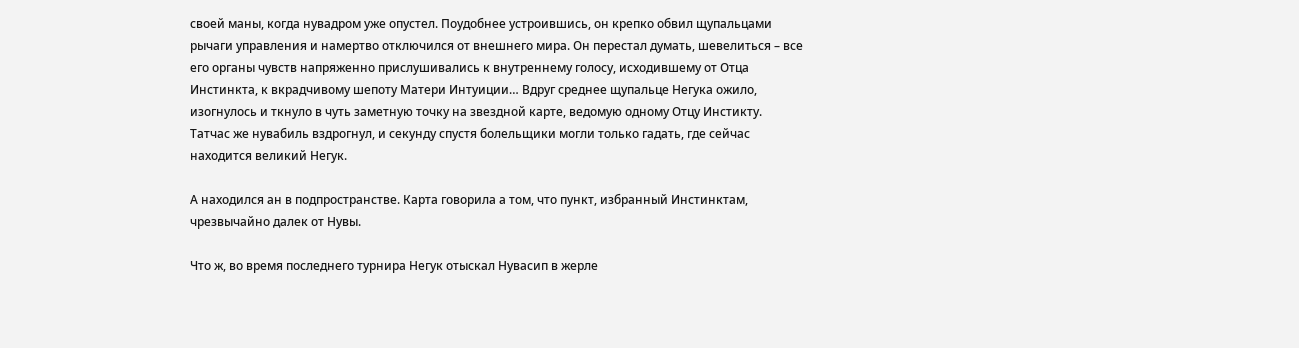своей маны, когда нувадром уже опустел. Поудобнее устроившись, он крепко обвил щупальцами рычаги управления и намертво отключился от внешнего мира. Он перестал думать, шевелиться – все его органы чувств напряженно прислушивались к внутреннему голосу, исходившему от Отца Инстинкта, к вкрадчивому шепоту Матери Интуиции… Вдруг среднее щупальце Негука ожило, изогнулось и ткнуло в чуть заметную точку на звездной карте, ведомую одному Отцу Инстикту. Татчас же нувабиль вздрогнул, и секунду спустя болельщики могли только гадать, где сейчас находится великий Негук.

А находился ан в подпространстве. Карта говорила а том, что пункт, избранный Инстинктам, чрезвычайно далек от Нувы.

Что ж, во время последнего турнира Негук отыскал Нувасип в жерле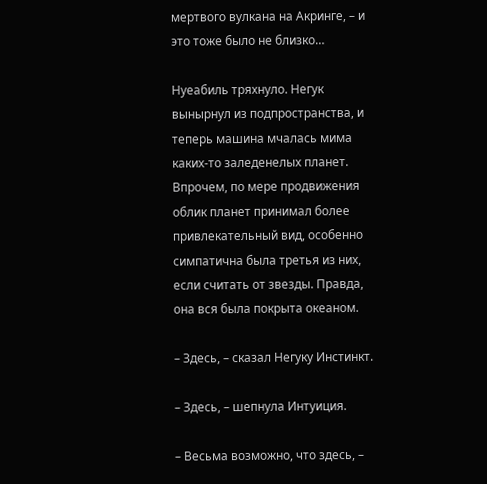мертвого вулкана на Акринге, – и это тоже было не близко…

Нуеабиль тряхнуло. Негук вынырнул из подпространства, и теперь машина мчалась мима каких-то заледенелых планет. Впрочем, по мере продвижения облик планет принимал более привлекательный вид, особенно симпатична была третья из них, если считать от звезды. Правда, она вся была покрыта океаном.

– Здесь, – сказал Негуку Инстинкт.

– Здесь, – шепнула Интуиция.

– Весьма возможно, что здесь, –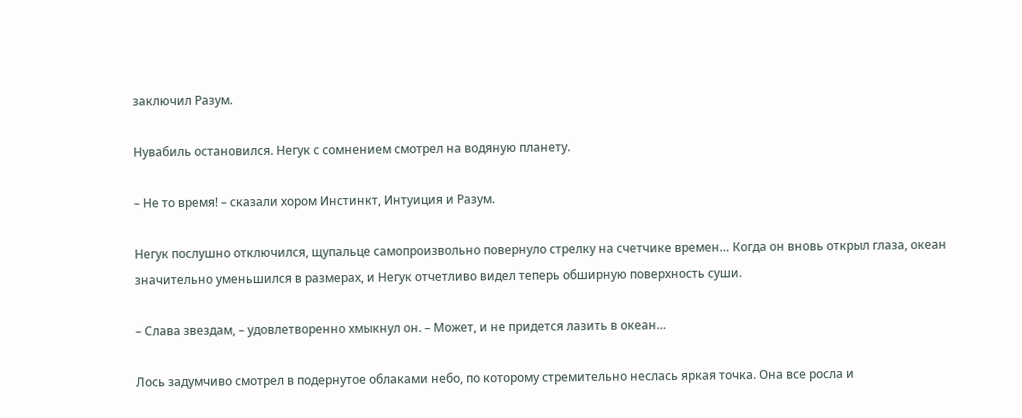заключил Разум.

Нувабиль остановился. Негук с сомнением смотрел на водяную планету.

– Не то время! – сказали хором Инстинкт, Интуиция и Разум.

Негук послушно отключился, щупальце самопроизвольно повернуло стрелку на счетчике времен… Когда он вновь открыл глаза, океан значительно уменьшился в размерах, и Негук отчетливо видел теперь обширную поверхность суши.

– Слава звездам, – удовлетворенно хмыкнул он. – Может, и не придется лазить в океан…

Лось задумчиво смотрел в подернутое облаками небо, по которому стремительно неслась яркая точка. Она все росла и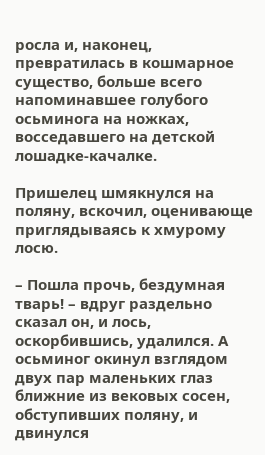росла и, наконец, превратилась в кошмарное существо, больше всего напоминавшее голубого осьминога на ножках, восседавшего на детской лошадке-качалке.

Пришелец шмякнулся на поляну, вскочил, оценивающе приглядываясь к хмурому лосю.

– Пошла прочь, бездумная тварь! – вдруг раздельно сказал он, и лось, оскорбившись, удалился. А осьминог окинул взглядом двух пар маленьких глаз ближние из вековых сосен, обступивших поляну, и двинулся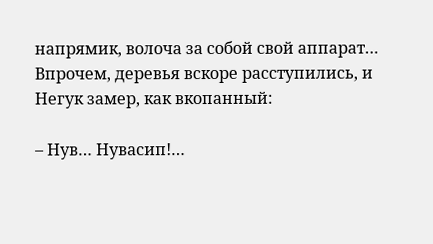напрямик, волоча за собой свой аппарат… Впрочем, деревья вскоре расступились, и Негук замер, как вкопанный:

– Нув… Нувасип!…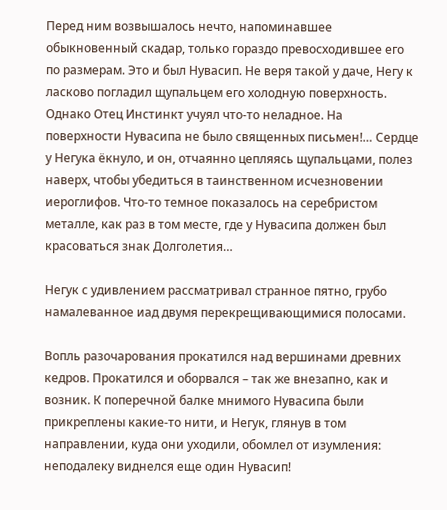Перед ним возвышалось нечто, напоминавшее обыкновенный скадар, только гораздо превосходившее его по размерам. Это и был Нувасип. Не веря такой у даче, Негу к ласково погладил щупальцем его холодную поверхность. Однако Отец Инстинкт учуял что-то неладное. На поверхности Нувасипа не было священных письмен!… Сердце у Негука ёкнуло, и он, отчаянно цепляясь щупальцами, полез наверх, чтобы убедиться в таинственном исчезновении иероглифов. Что-то темное показалось на серебристом металле, как раз в том месте, где у Нувасипа должен был красоваться знак Долголетия…

Негук с удивлением рассматривал странное пятно, грубо намалеванное иад двумя перекрещивающимися полосами.

Вопль разочарования прокатился над вершинами древних кедров. Прокатился и оборвался – так же внезапно, как и возник. К поперечной балке мнимого Нувасипа были прикреплены какие-то нити, и Негук, глянув в том направлении, куда они уходили, обомлел от изумления: неподалеку виднелся еще один Нувасип!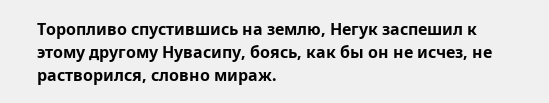Торопливо спустившись на землю, Негук заспешил к этому другому Нувасипу, боясь, как бы он не исчез, не растворился, словно мираж.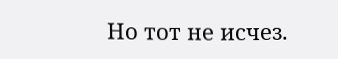Но тот не исчез.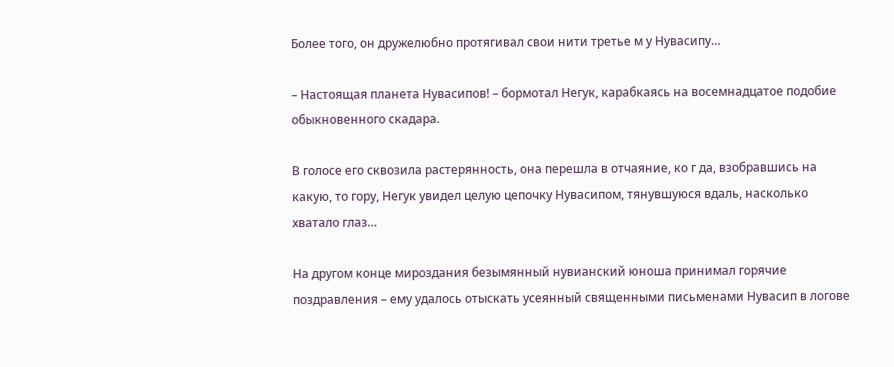Более того, он дружелюбно протягивал свои нити третье м у Нувасипу…

– Настоящая планета Нувасипов! – бормотал Негук, карабкаясь на восемнадцатое подобие обыкновенного скадара.

В голосе его сквозила растерянность, она перешла в отчаяние, ко г да, взобравшись на какую, то гору, Негук увидел целую цепочку Нувасипом, тянувшуюся вдаль, насколько хватало глаз…

На другом конце мироздания безымянный нувианский юноша принимал горячие поздравления – ему удалось отыскать усеянный священными письменами Нувасип в логове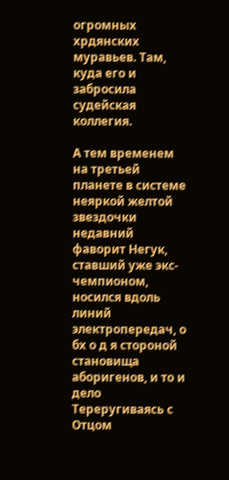огромных хрдянских муравьев. Там, куда его и забросила судейская коллегия.

А тем временем на третьей планете в системе неяркой желтой звездочки недавний фаворит Негук, ставший уже экс-чемпионом, носился вдоль линий электропередач, о бх о д я стороной становища аборигенов, и то и дело Тереругиваясь с Отцом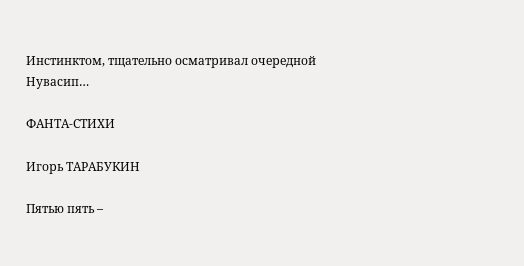Инстинктом, тщательно осматривал очередной Нувасип…

ФАНТА-СТИХИ

Игорь ТАРАБУКИН

Пятью пять –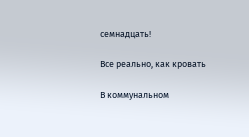семнадцать!

Все реально, как кровать

В коммунальном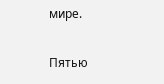мире.

Пятью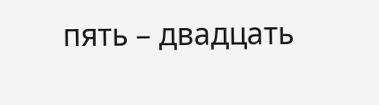пять – двадцать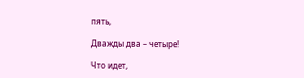пять,

Дважды два – четыре!

Что идет,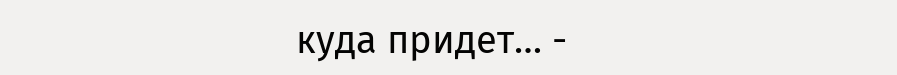куда придет… -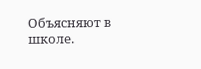Объясняют в школе.